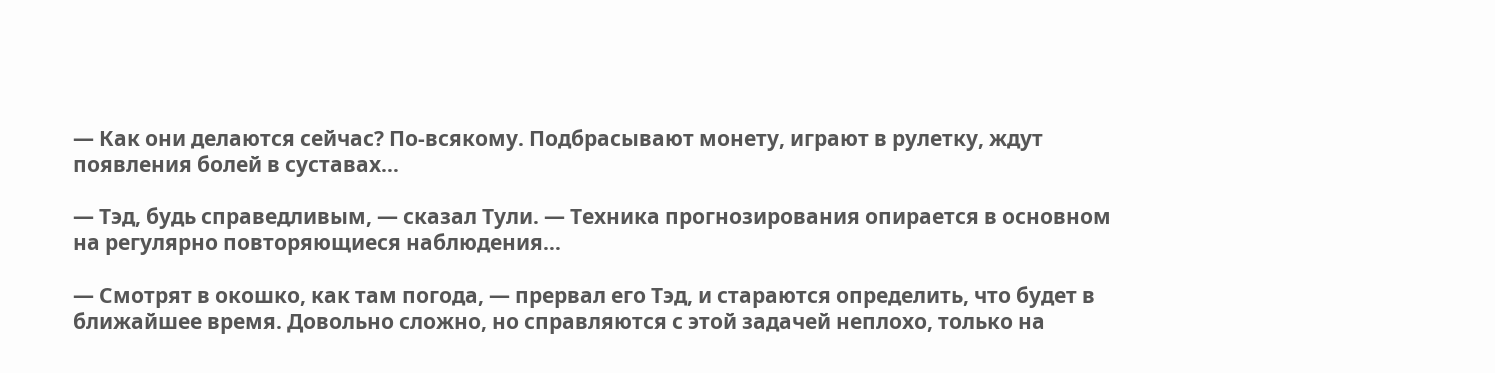— Как они делаются сейчас? По-всякому. Подбрасывают монету, играют в рулетку, ждут появления болей в суставах…

— Тэд, будь справедливым, — сказал Тули. — Техника прогнозирования опирается в основном на регулярно повторяющиеся наблюдения…

— Смотрят в окошко, как там погода, — прервал его Тэд, и стараются определить, что будет в ближайшее время. Довольно сложно, но справляются с этой задачей неплохо, только на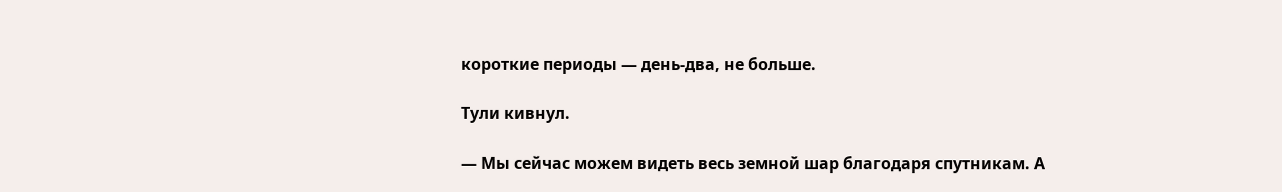короткие периоды — день-два, не больше.

Тули кивнул.

— Мы сейчас можем видеть весь земной шар благодаря спутникам. А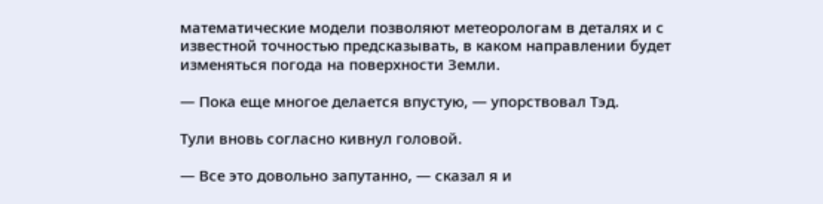математические модели позволяют метеорологам в деталях и с известной точностью предсказывать, в каком направлении будет изменяться погода на поверхности Земли.

— Пока еще многое делается впустую, — упорствовал Тэд.

Тули вновь согласно кивнул головой.

— Все это довольно запутанно, — сказал я и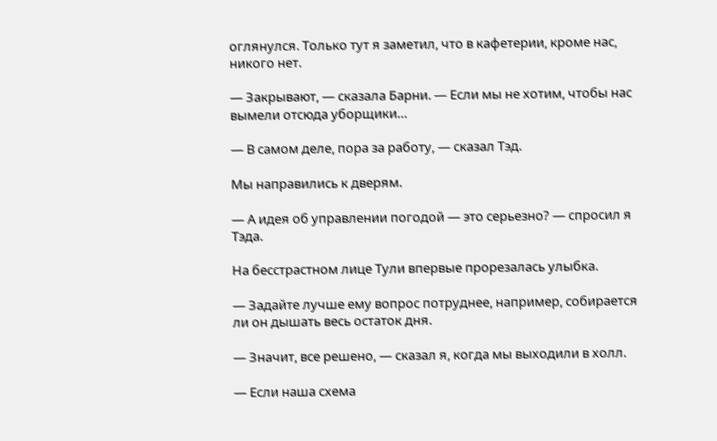оглянулся. Только тут я заметил, что в кафетерии, кроме нас, никого нет.

— Закрывают, — сказала Барни. — Если мы не хотим, чтобы нас вымели отсюда уборщики…

— В самом деле, пора за работу, — сказал Тэд.

Мы направились к дверям.

— А идея об управлении погодой — это серьезно? — спросил я Тэда.

На бесстрастном лице Тули впервые прорезалась улыбка.

— Задайте лучше ему вопрос потруднее, например, собирается ли он дышать весь остаток дня.

— Значит, все решено, — сказал я, когда мы выходили в холл.

— Если наша схема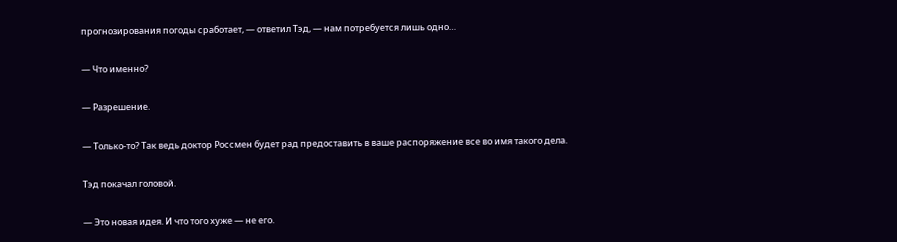прогнозирования погоды сработает, — ответил Тэд, — нам потребуется лишь одно…

— Что именно?

— Разрешение.

— Только-то? Так ведь доктор Россмен будет рад предоставить в ваше распоряжение все во имя такого дела.

Тэд покачал головой.

— Это новая идея. И что того хуже — не его.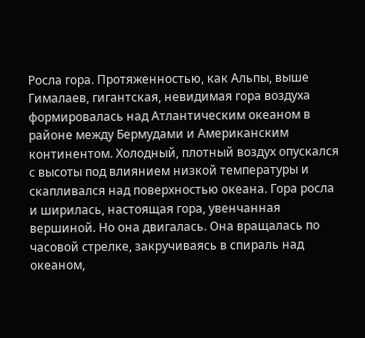Росла гора. Протяженностью, как Альпы, выше Гималаев, гигантская, невидимая гора воздуха формировалась над Атлантическим океаном в районе между Бермудами и Американским континентом. Холодный, плотный воздух опускался с высоты под влиянием низкой температуры и скапливался над поверхностью океана. Гора росла и ширилась, настоящая гора, увенчанная вершиной. Но она двигалась. Она вращалась по часовой стрелке, закручиваясь в спираль над океаном,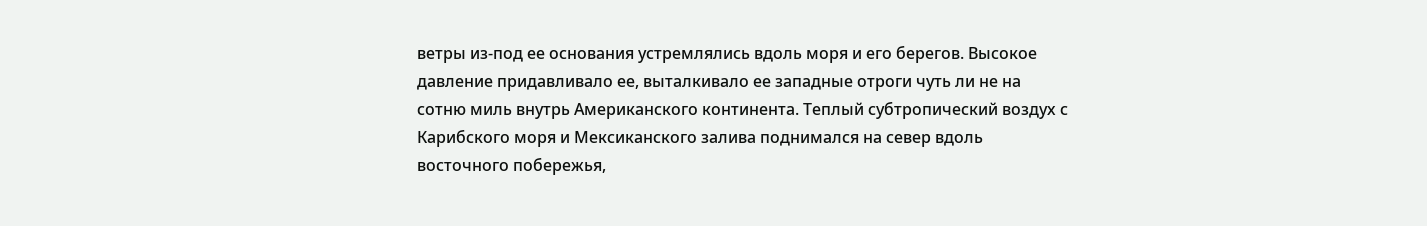ветры из-под ее основания устремлялись вдоль моря и его берегов. Высокое давление придавливало ее, выталкивало ее западные отроги чуть ли не на сотню миль внутрь Американского континента. Теплый субтропический воздух с Карибского моря и Мексиканского залива поднимался на север вдоль восточного побережья,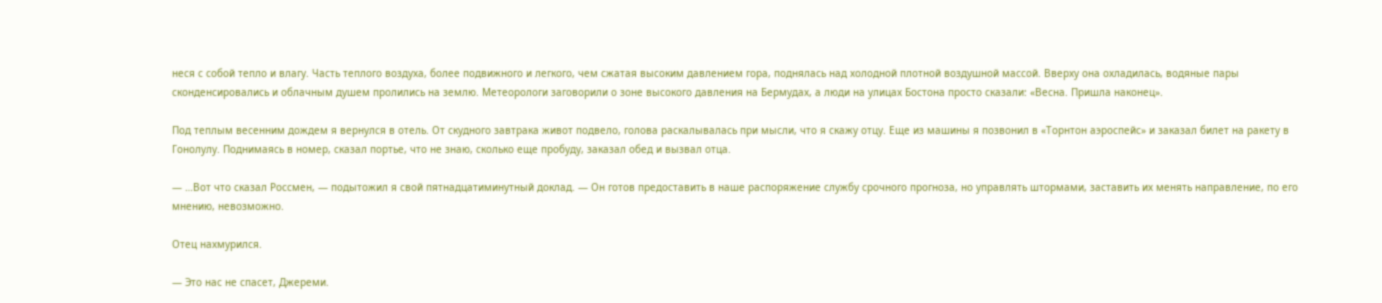неся с собой тепло и влагу. Часть теплого воздуха, более подвижного и легкого, чем сжатая высоким давлением гора, поднялась над холодной плотной воздушной массой. Вверху она охладилась, водяные пары сконденсировались и облачным душем пролились на землю. Метеорологи заговорили о зоне высокого давления на Бермудах, а люди на улицах Бостона просто сказали: «Весна. Пришла наконец».

Под теплым весенним дождем я вернулся в отель. От скудного завтрака живот подвело, голова раскалывалась при мысли, что я скажу отцу. Еще из машины я позвонил в «Торнтон аэроспейс» и заказал билет на ракету в Гонолулу. Поднимаясь в номер, сказал портье, что не знаю, сколько еще пробуду, заказал обед и вызвал отца.

— …Вот что сказал Россмен, — подытожил я свой пятнадцатиминутный доклад. — Он готов предоставить в наше распоряжение службу срочного прогноза, но управлять штормами, заставить их менять направление, по его мнению, невозможно.

Отец нахмурился.

— Это нас не спасет, Джереми.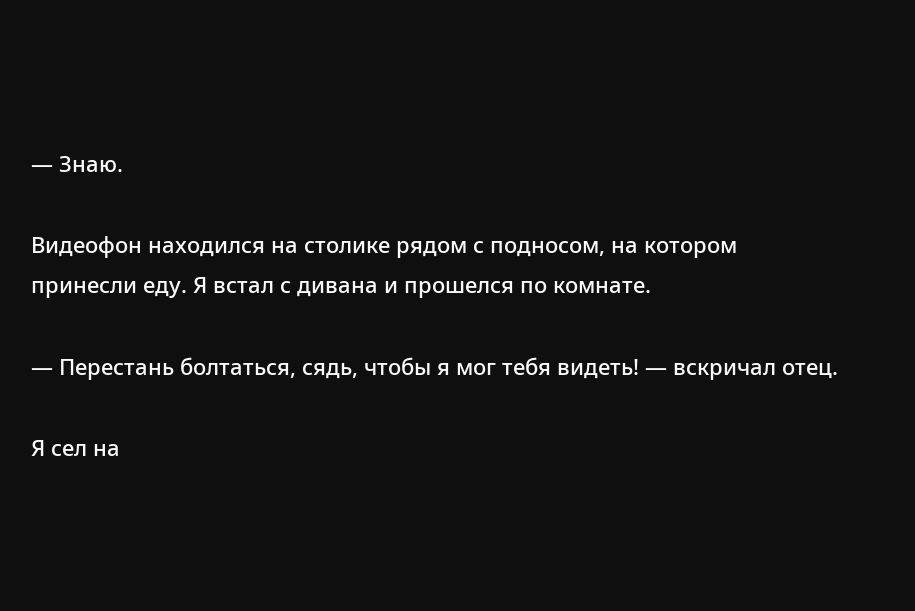— Знаю.

Видеофон находился на столике рядом с подносом, на котором принесли еду. Я встал с дивана и прошелся по комнате.

— Перестань болтаться, сядь, чтобы я мог тебя видеть! — вскричал отец.

Я сел на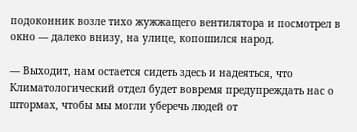подоконник возле тихо жужжащего вентилятора и посмотрел в окно — далеко внизу, на улице, копошился народ.

— Выходит, нам остается сидеть здесь и надеяться, что Климатологический отдел будет вовремя предупреждать нас о штормах, чтобы мы могли уберечь людей от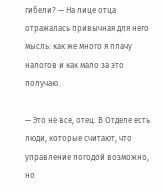гибели? — На лице отца отражалась привычная для него мысль: как же много я плачу налогов и как мало за это получаю.

— Это не все, отец. В Отделе есть люди, которые считают, что управление погодой возможно, но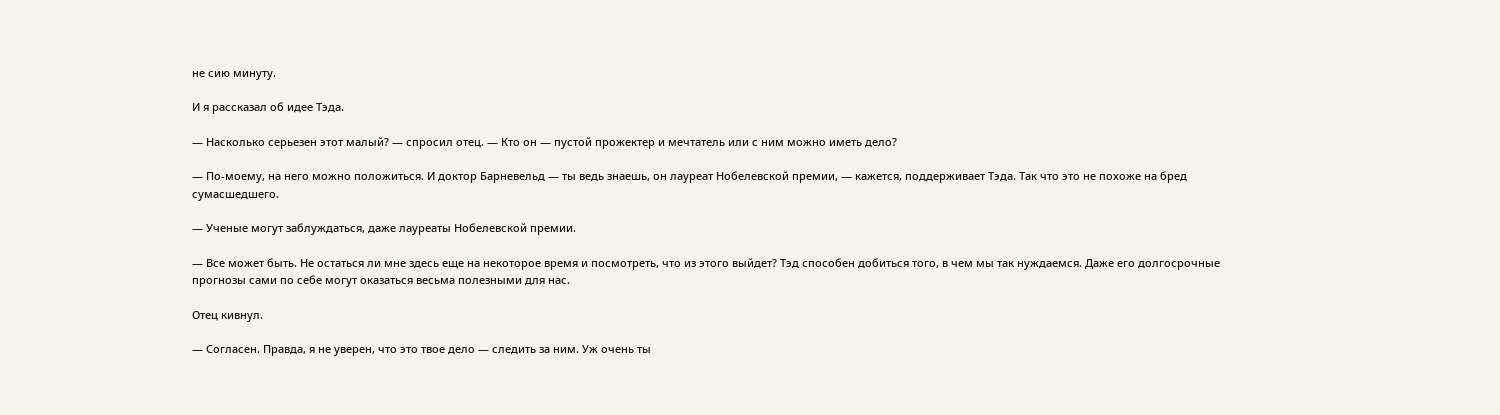не сию минуту.

И я рассказал об идее Тэда.

— Насколько серьезен этот малый? — спросил отец. — Кто он — пустой прожектер и мечтатель или с ним можно иметь дело?

— По-моему, на него можно положиться. И доктор Барневельд — ты ведь знаешь, он лауреат Нобелевской премии, — кажется, поддерживает Тэда. Так что это не похоже на бред сумасшедшего.

— Ученые могут заблуждаться, даже лауреаты Нобелевской премии.

— Все может быть. Не остаться ли мне здесь еще на некоторое время и посмотреть, что из этого выйдет? Тэд способен добиться того, в чем мы так нуждаемся. Даже его долгосрочные прогнозы сами по себе могут оказаться весьма полезными для нас.

Отец кивнул.

— Согласен. Правда, я не уверен, что это твое дело — следить за ним. Уж очень ты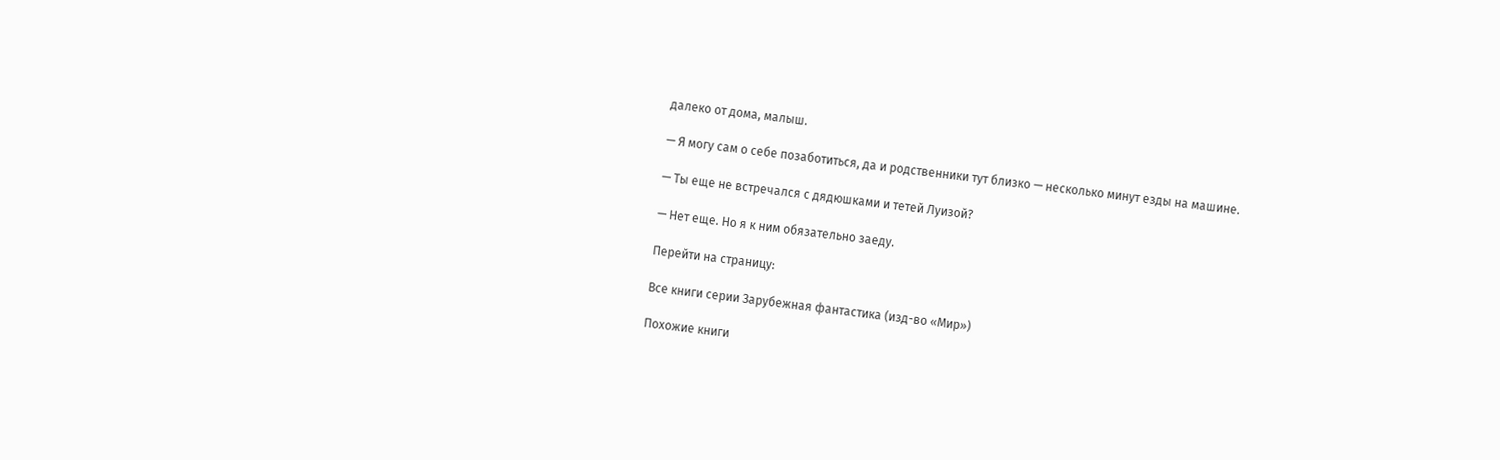далеко от дома, малыш.

— Я могу сам о себе позаботиться, да и родственники тут близко — несколько минут езды на машине.

— Ты еще не встречался с дядюшками и тетей Луизой?

— Нет еще. Но я к ним обязательно заеду.

Перейти на страницу:

Все книги серии Зарубежная фантастика (изд-во «Мир»)

Похожие книги